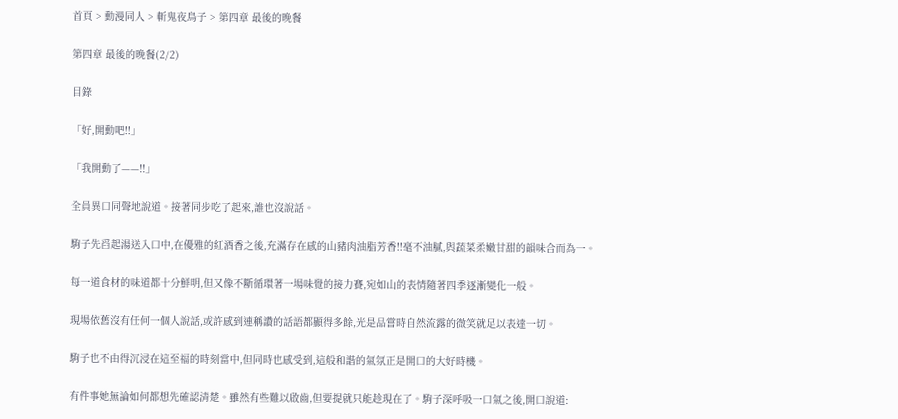首頁 > 動漫同人 > 斬鬼夜鳥子 > 第四章 最後的晚餐

第四章 最後的晚餐(2/2)

目錄

「好,開動吧!!」

「我開動了——!!」

全員異口同聲地說道。接著同步吃了起來,誰也沒說話。

駒子先舀起湯送入口中,在優雅的紅酒香之後,充滿存在感的山豬肉油脂芳香!!毫不油膩,與蔬菜柔嫩甘甜的韻味合而為一。

每一道食材的味道都十分鮮明,但又像不斷循環著一場味覺的接力賽,宛如山的表情隨著四季逐漸變化一般。

現場依舊沒有任何一個人說話,或許感到連稱讚的話語都顯得多餘,光是品嘗時自然流露的微笑就足以表達一切。

駒子也不由得沉浸在這至福的時刻當中,但同時也感受到,這般和諧的氣氛正是開口的大好時機。

有件事她無論如何都想先確認清楚。雖然有些難以啟齒,但要提就只能趁現在了。駒子深呼吸一口氣之後,開口說道: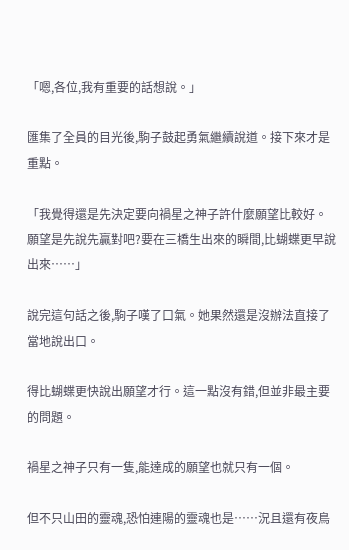「嗯,各位,我有重要的話想說。」

匯集了全員的目光後,駒子鼓起勇氣繼續說道。接下來才是重點。

「我覺得還是先決定要向禍星之神子許什麼願望比較好。願望是先說先贏對吧?要在三橋生出來的瞬間,比蝴蝶更早說出來……」

說完這句話之後,駒子嘆了口氣。她果然還是沒辦法直接了當地說出口。

得比蝴蝶更快說出願望才行。這一點沒有錯,但並非最主要的問題。

禍星之神子只有一隻,能達成的願望也就只有一個。

但不只山田的靈魂,恐怕連陽的靈魂也是……況且還有夜鳥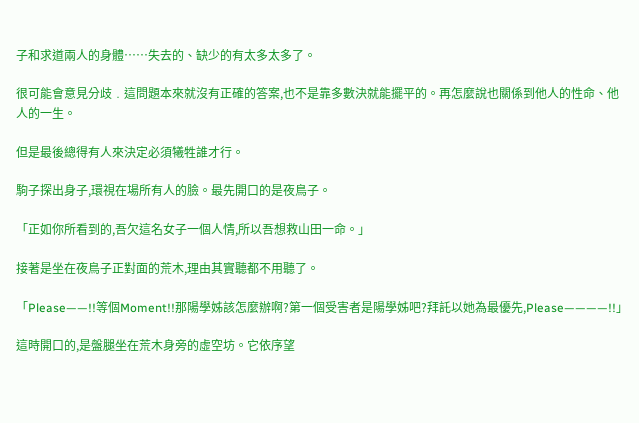子和求道兩人的身體……失去的、缺少的有太多太多了。

很可能會意見分歧﹒這問題本來就沒有正確的答案,也不是靠多數決就能擺平的。再怎麼說也關係到他人的性命、他人的一生。

但是最後總得有人來決定必須犧牲誰才行。

駒子探出身子,環視在場所有人的臉。最先開口的是夜鳥子。

「正如你所看到的,吾欠這名女子一個人情,所以吾想救山田一命。」

接著是坐在夜鳥子正對面的荒木,理由其實聽都不用聽了。

「Please——!!等個Moment!!那陽學姊該怎麼辦啊?第一個受害者是陽學姊吧?拜託以她為最優先,Please————!!」

這時開口的,是盤腿坐在荒木身旁的虛空坊。它依序望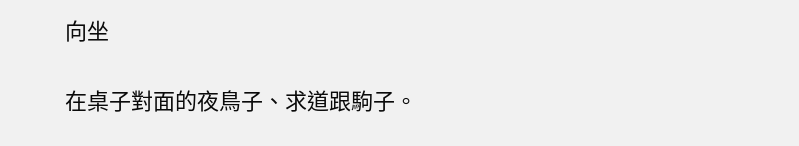向坐

在桌子對面的夜鳥子、求道跟駒子。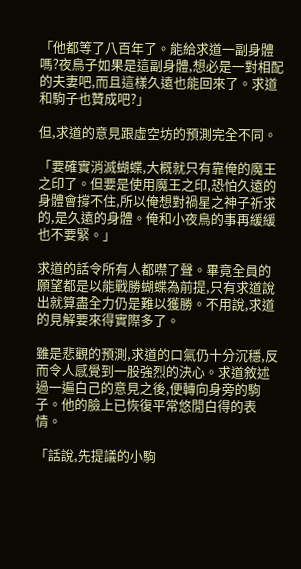「他都等了八百年了。能給求道一副身體嗎?夜鳥子如果是這副身體,想必是一對相配的夫妻吧,而且這樣久遠也能回來了。求道和駒子也贊成吧?」

但,求道的意見跟虛空坊的預測完全不同。

「要確實消滅蝴蝶,大概就只有靠俺的魔王之印了。但要是使用魔王之印,恐怕久遠的身體會撐不住,所以俺想對禍星之神子祈求的,是久遠的身體。俺和小夜鳥的事再緩緩也不要緊。」

求道的話令所有人都噤了聲。畢竟全員的願望都是以能戰勝蝴蝶為前提,只有求道說出就算盡全力仍是難以獲勝。不用說,求道的見解要來得實際多了。

雖是悲觀的預測,求道的口氣仍十分沉穩,反而令人感覺到一股強烈的決心。求道敘述過一遍白己的意見之後,便轉向身旁的駒子。他的臉上已恢復平常悠閒白得的表情。

「話說,先提議的小駒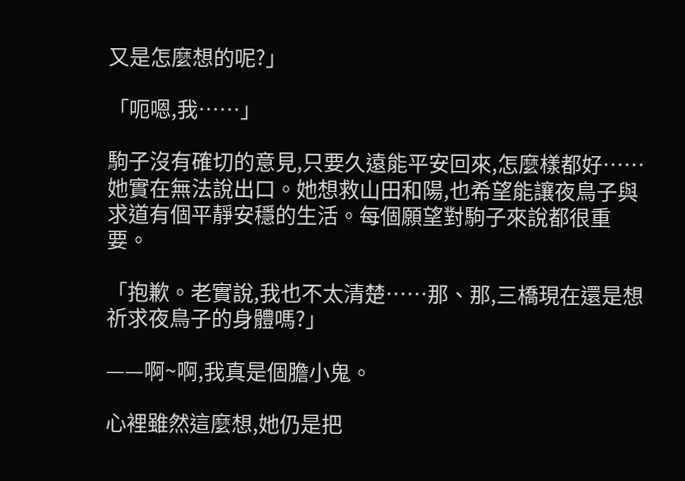又是怎麼想的呢?」

「呃嗯,我……」

駒子沒有確切的意見,只要久遠能平安回來,怎麼樣都好……她實在無法說出口。她想救山田和陽,也希望能讓夜鳥子與求道有個平靜安穩的生活。每個願望對駒子來說都很重要。

「抱歉。老實說,我也不太清楚……那、那,三橋現在還是想祈求夜鳥子的身體嗎?」

——啊~啊,我真是個膽小鬼。

心裡雖然這麼想,她仍是把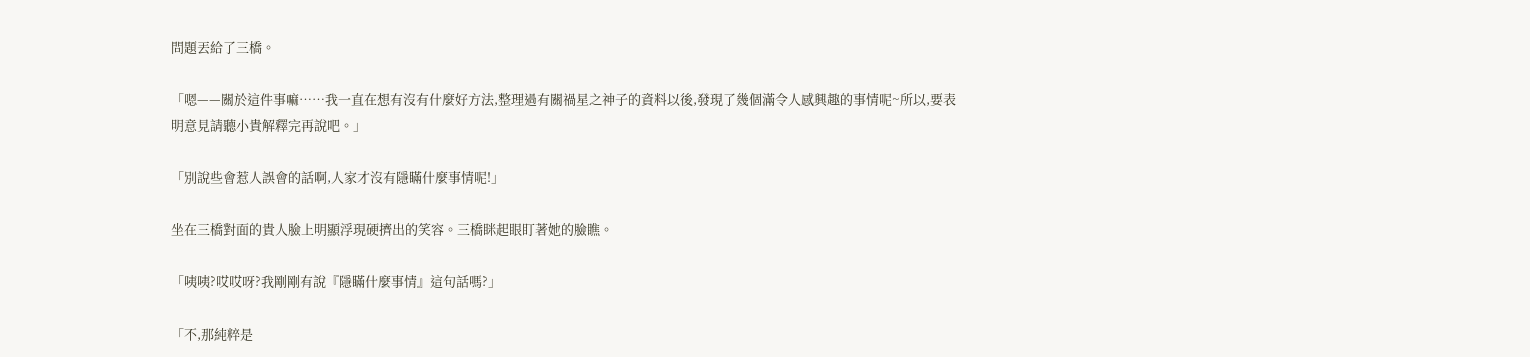問題丟給了三橋。

「嗯——關於這件事嘛……我一直在想有沒有什麼好方法,整理過有關禍星之神子的資料以後,發現了幾個滿令人感興趣的事情呢~所以,要表明意見請聽小貴解釋完再說吧。」

「別說些會惹人誤會的話啊,人家才沒有隱瞞什麼事情呢!」

坐在三橋對面的貴人臉上明顯浮現硬擠出的笑容。三橋眯起眼盯著她的臉瞧。

「咦咦?哎哎呀?我剛剛有說『隱瞞什麼事情』這句話嗎?」

「不,那純粹是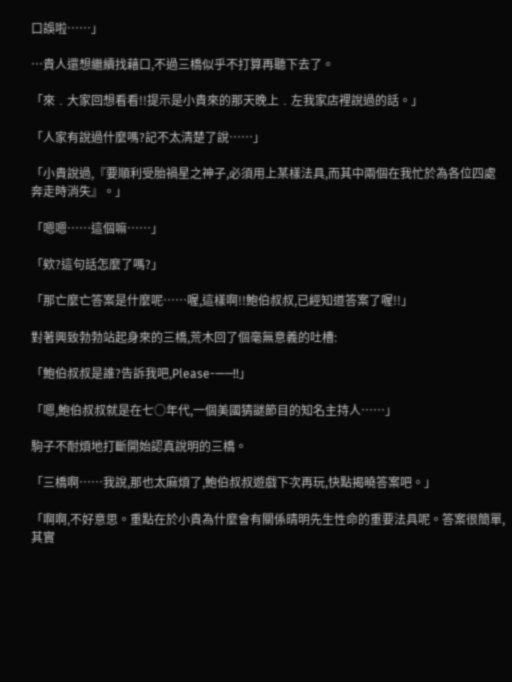口誤啦……」

…貴人還想繼續找藉口,不過三橋似乎不打算再聽下去了。

「來﹒大家回想看看!!提示是小貴來的那天晚上﹒左我家店裡說過的話。」

「人家有說過什麼嗎?記不太清楚了說……」

「小貴說過,『要順利受胎禍星之神子,必須用上某樣法具,而其中兩個在我忙於為各位四處奔走時消失』。」

「嗯嗯……這個嘛……」

「欸?這句話怎麼了嗎?」

「那亡麼亡答案是什麼呢……喔,這樣啊!!鮑伯叔叔,已經知道答案了喔!!」

對著興致勃勃站起身來的三橋,荒木回了個毫無意義的吐槽:

「鮑伯叔叔是誰?告訴我吧,Please-——!!」

「嗯,鮑伯叔叔就是在七○年代,一個美國猜謎節目的知名主持人……」

駒子不耐煩地打斷開始認真說明的三橋。

「三橋啊……我說,那也太麻煩了,鮑伯叔叔遊戲下次再玩,快點揭曉答案吧。」

「啊啊,不好意思。重點在於小貴為什麼會有關係晴明先生性命的重要法具呢。答案很簡單,其實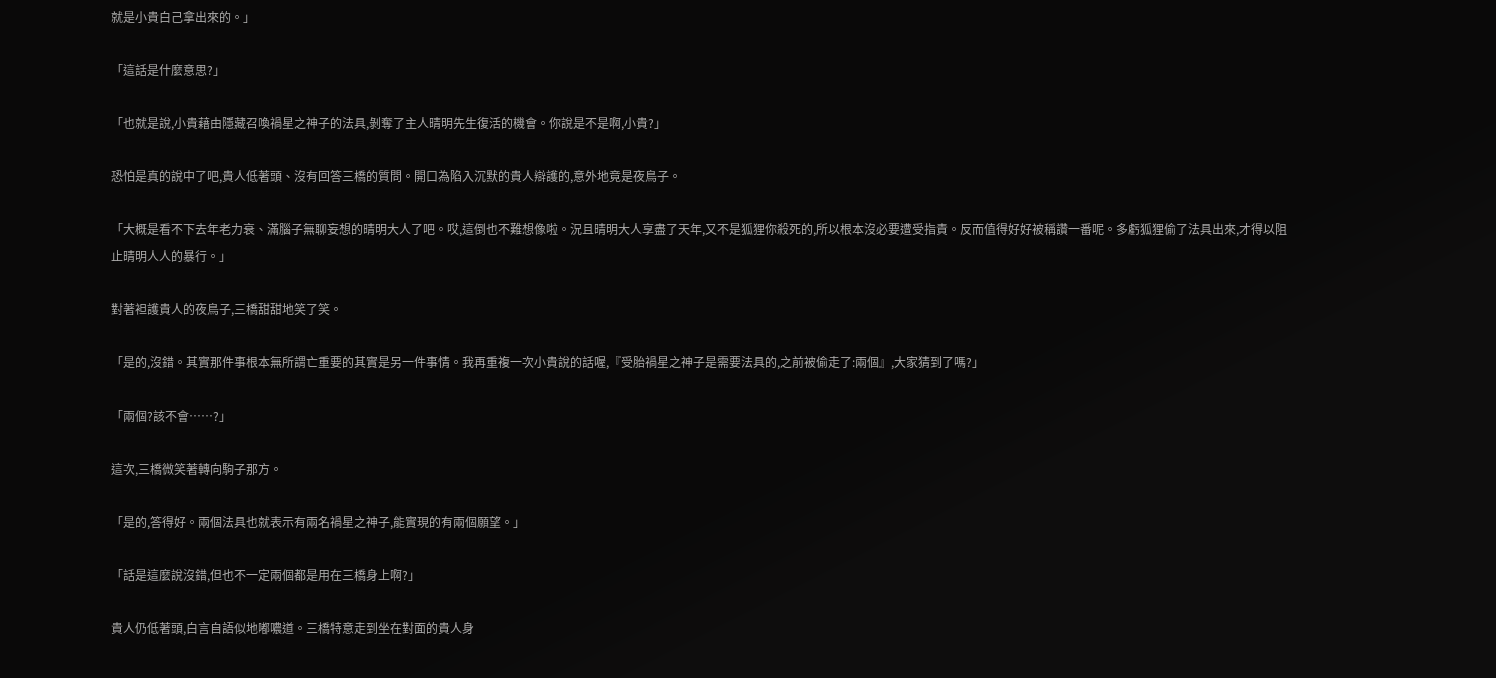就是小貴白己拿出來的。」

「這話是什麼意思?」

「也就是說,小貴藉由隱藏召喚禍星之神子的法具,剝奪了主人晴明先生復活的機會。你說是不是啊,小貴?」

恐怕是真的說中了吧,貴人低著頭、沒有回答三橋的質問。開口為陷入沉默的貴人辯護的,意外地竟是夜鳥子。

「大概是看不下去年老力衰、滿腦子無聊妄想的晴明大人了吧。哎,這倒也不難想像啦。況且晴明大人享盡了天年,又不是狐狸你殺死的,所以根本沒必要遭受指責。反而值得好好被稱讚一番呢。多虧狐狸偷了法具出來,才得以阻止晴明人人的暴行。」

對著袒護貴人的夜鳥子,三橋甜甜地笑了笑。

「是的,沒錯。其實那件事根本無所謂亡重要的其實是另一件事情。我再重複一次小貴說的話喔,『受胎禍星之神子是需要法具的,之前被偷走了:兩個』,大家猜到了嗎?」

「兩個?該不會……?」

這次,三橋微笑著轉向駒子那方。

「是的,答得好。兩個法具也就表示有兩名禍星之神子,能實現的有兩個願望。」

「話是這麼說沒錯,但也不一定兩個都是用在三橋身上啊?」

貴人仍低著頭,白言自語似地嘟噥道。三橋特意走到坐在對面的貴人身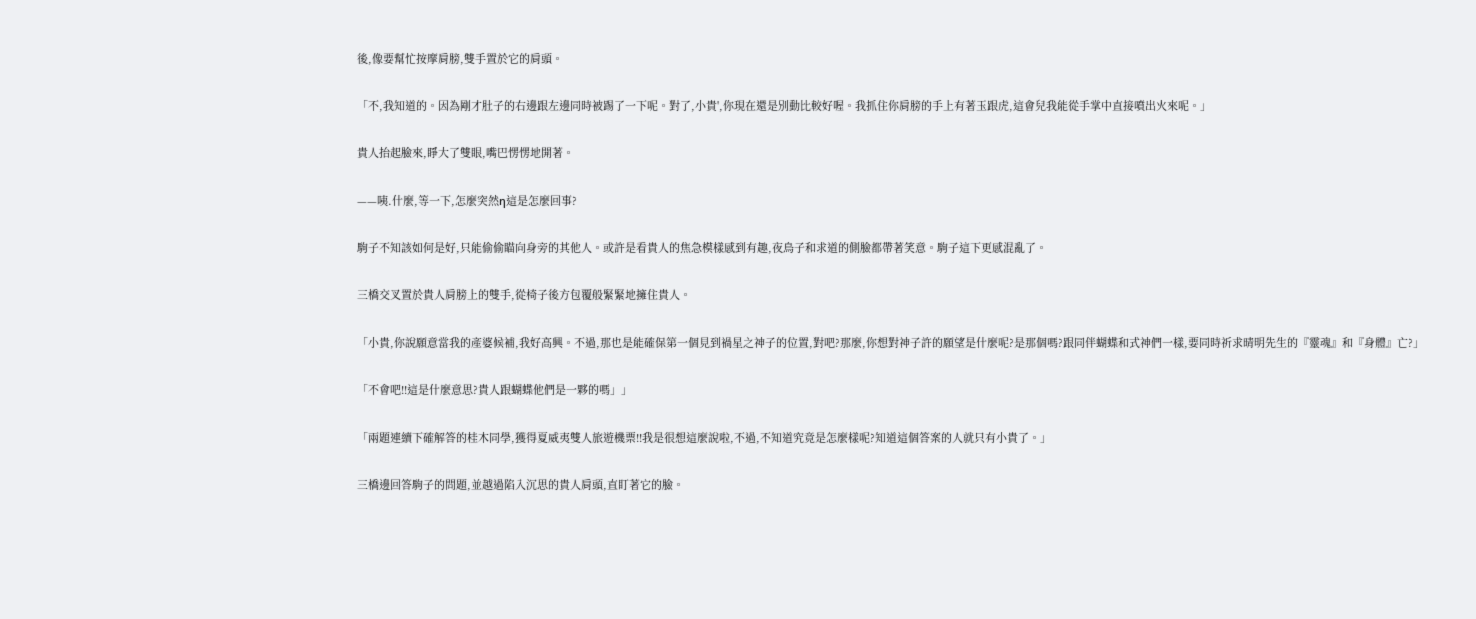後,像要幫忙按摩肩膀,雙手置於它的肩頭。

「不,我知道的。因為剛才肚子的右邊跟左邊同時被踢了一下呢。對了,小貴',你現在還是別動比較好喔。我抓住你肩膀的手上有著玉跟虎,這會兒我能從手掌中直接噴出火來呢。」

貴人抬起臉來,睜大了雙眼,嘴巴愣愣地開著。

——咦.什麼,等一下,怎麼突然η這是怎麼回事?

駒子不知該如何是好,只能偷偷瞄向身旁的其他人。或許是看貴人的焦急模樣感到有趣,夜鳥子和求道的側臉都帶著笑意。駒子這下更感混亂了。

三橋交叉置於貴人肩膀上的雙手,從椅子後方包覆般緊緊地擁住貴人。

「小貴,你說願意當我的產婆候補,我好高興。不過,那也是能確保第一個見到禍星之神子的位置,對吧?那麼,你想對神子許的願望是什麼呢?是那個嗎?跟同伴蝴蝶和式神們一樣,要同時祈求晴明先生的『靈魂』和『身體』亡?」

「不會吧!!這是什麼意思?貴人跟蝴蝶他們是一夥的嗎」」

「兩題連續下確解答的桂木同學,獲得夏威夷雙人旅遊機票!!我是很想這麼說啦,不過,不知道究竟是怎麼樣呢?知道這個答案的人就只有小貴了。」

三橋邊回答駒子的問題,並越過陷入沉思的貴人肩頭,直盯著它的臉。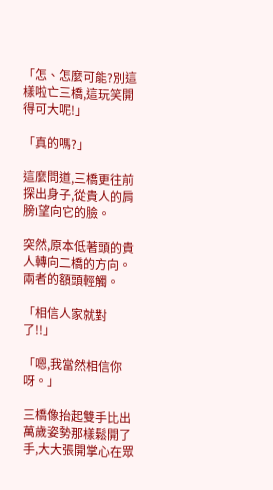「怎、怎麼可能?別這樣啦亡三橋,這玩笑開得可大呢!」

「真的嗎?」

這麼問道,三橋更往前探出身子,從貴人的肩膀l望向它的臉。

突然,原本低著頭的貴人轉向二橋的方向。兩者的額頭輕觸。

「相信人家就對了!!」

「嗯,我當然相信你呀。」

三橋像抬起雙手比出萬歲姿勢那樣鬆開了手,大大張開掌心在眾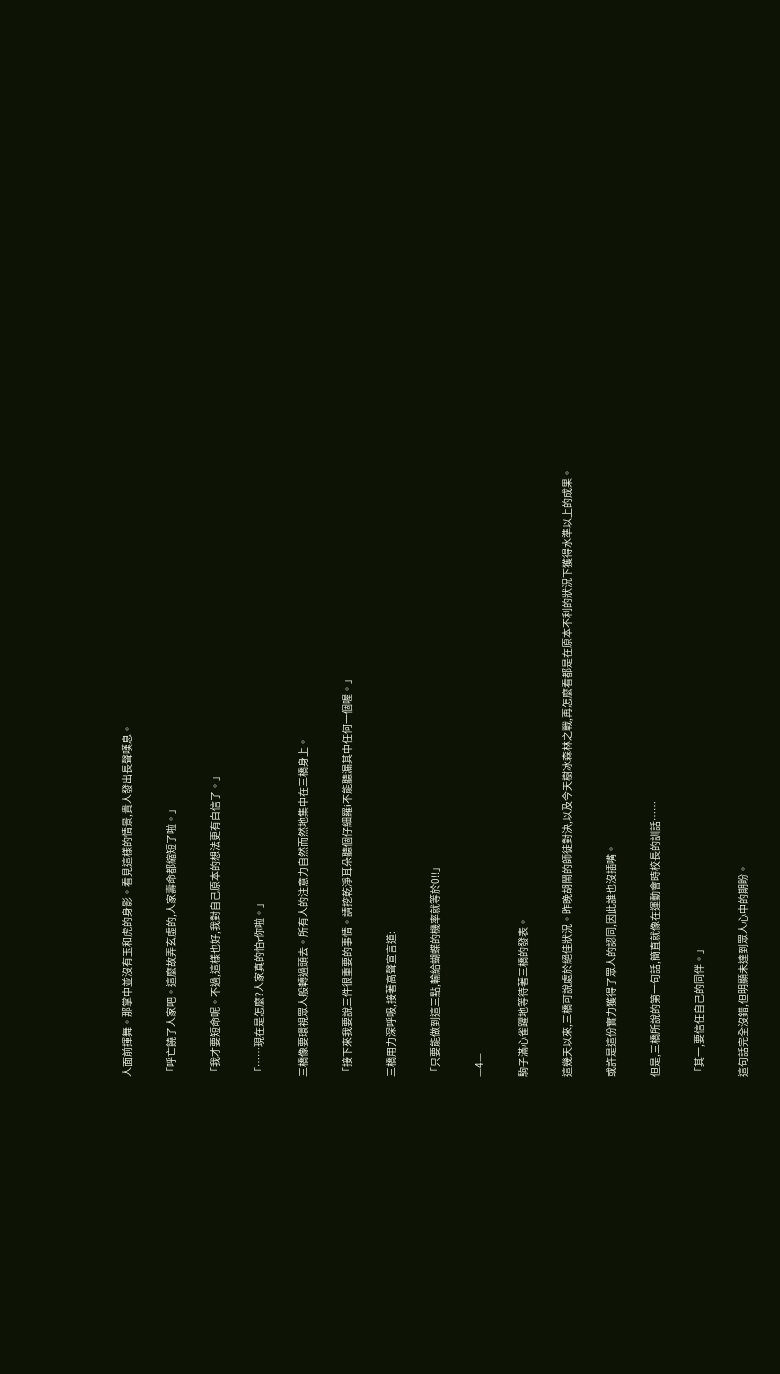人面前揮舞。那掌中並沒有玉和虎的身影。看見這樣的情景,貴人發出長聲嘆息。

「呼亡饒了人家吧。這麼故弄玄虛的,人家壽命都縮短了啦。」

「我才要短命呢。不過,這樣也好,我對自己原本的想法更有白信了。」

「……現在是怎麼?人家真的怕r你啦。」

三橋像要環視眾人般轉過頭去。所有人的注意力自然而然地集中在三橋身上。

「接下來我要說三件很重要的事情。請挖乾淨耳朵聽個仔細羅i不能聽漏其中任何一個喔。」

三橋用力深呼吸,接著高聲宣言道:

「只要能做到這三點,輸給蝴蝶的機率就等於0!!」

—4—

駒子滿心雀躍地等待著三橋的發表。

這幾天以來,三橋可說處於絕佳狀況。昨晚胡鬧的師徒對決,以及今天樹冰森林之戰,再怎麼看都是在原本不利的狀況下獲得水準以上的成果。

或許是這份實力獲得了眾人的認同,因此誰也沒插嘴。

但是,三橋所說的第一句話,簡直就像在運動會時校長的訓話……

「其一,要信任自己的同伴。」

這句話完全沒錯,但明顯未達到眾人心中的期盼。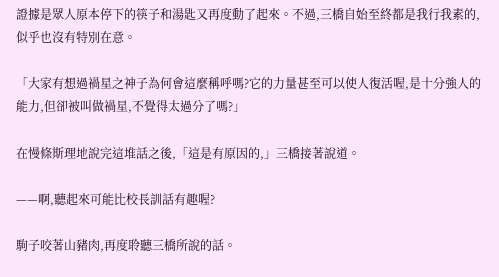證據是眾人原本停下的筷子和湯匙又再度動了起來。不過,三橋自始至終都是我行我素的,似乎也沒有特別在意。

「大家有想過禍星之神子為何會這麼稱呼嗎?它的力量甚至可以使人復活喔,是十分強人的能力,但卻被叫做禍星,不覺得太過分了嗎?」

在慢條斯理地說完這堆話之後,「這是有原因的,」三橋接著說道。

——啊,聽起來可能比校長訓話有趣喔?

駒子咬著山豬肉,再度聆聽三橋所說的話。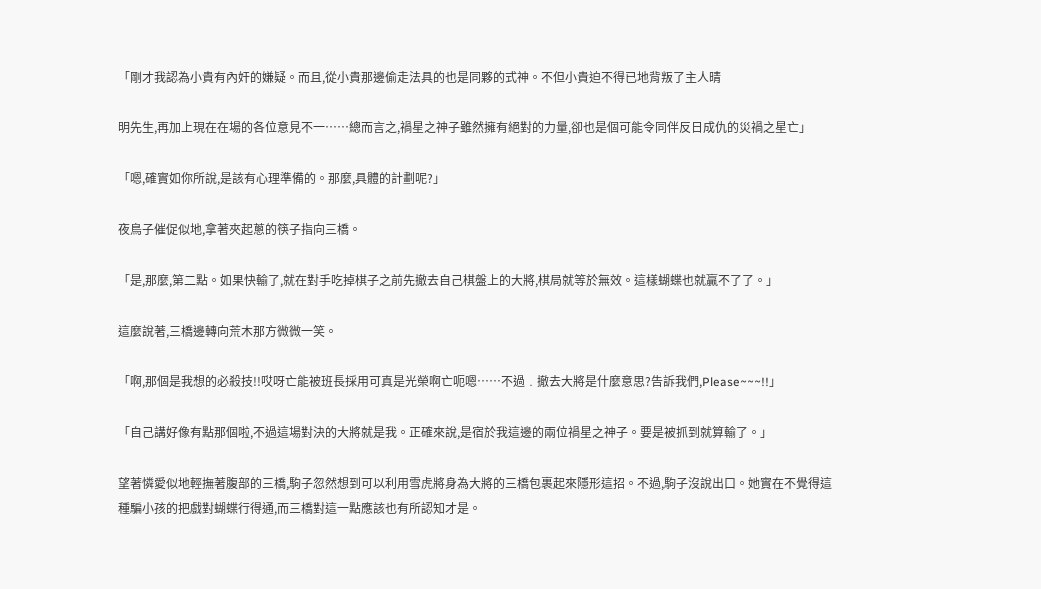「剛才我認為小貴有內奸的嫌疑。而且,從小貴那邊偷走法具的也是同夥的式神。不但小貴迫不得已地背叛了主人晴

明先生,再加上現在在場的各位意見不一……總而言之,禍星之神子雖然擁有絕對的力量,卻也是個可能令同伴反日成仇的災禍之星亡」

「嗯,確實如你所說,是該有心理準備的。那麼,具體的計劃呢?」

夜鳥子催促似地,拿著夾起蔥的筷子指向三橋。

「是,那麼,第二點。如果快輸了,就在對手吃掉棋子之前先撤去自己棋盤上的大將,棋局就等於無效。這樣蝴蝶也就贏不了了。」

這麼說著,三橋邊轉向荒木那方微微一笑。

「啊,那個是我想的必殺技!!哎呀亡能被班長採用可真是光榮啊亡呃嗯……不過﹒撤去大將是什麼意思?告訴我們,Please~~~!!」

「自己講好像有點那個啦,不過這場對決的大將就是我。正確來說,是宿於我這邊的兩位禍星之神子。要是被抓到就算輸了。」

望著憐愛似地輕撫著腹部的三橋,駒子忽然想到可以利用雪虎將身為大將的三橋包裹起來隱形這招。不過,駒子沒說出口。她實在不覺得這種騙小孩的把戲對蝴蝶行得通,而三橋對這一點應該也有所認知才是。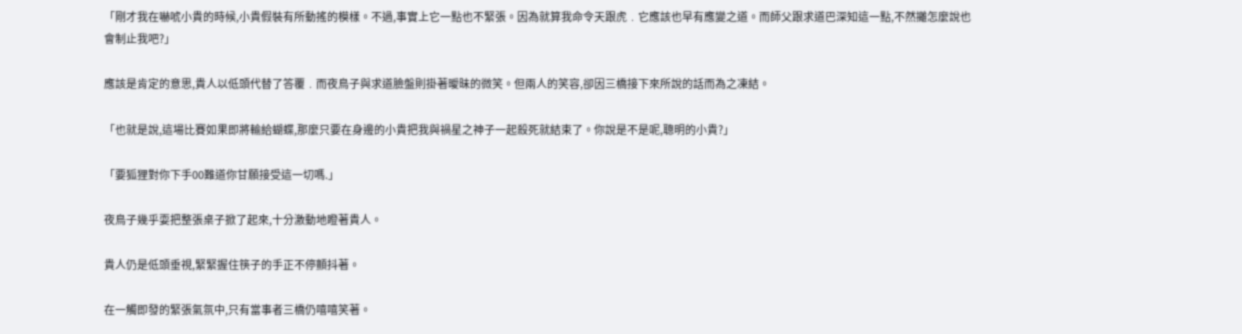「剛才我在嚇唬小貴的時候,小貴假裝有所動搖的模樣。不過,事實上它一點也不緊張。因為就算我命令天跟虎﹒它應該也早有應變之道。而師父跟求道巴深知這一點,不然攡怎麼說也會制止我吧?」

應該是肯定的意思,貴人以低頭代替了答覆﹒而夜鳥子與求道臉盤則掛著曖昧的微笑。但兩人的笑容,卻因三橋接下來所說的話而為之凍結。

「也就是說,這場比賽如果即將輸給蝴蝶,那麼只要在身邊的小貴把我與禍星之神子一起殺死就結束了。你說是不是呢,聰明的小貴?」

「要狐狸對你下手00難道你甘願接受這一切嗎.」

夜鳥子幾乎耍把整張桌子掀了起來,十分激動地瞪著貴人。

貴人仍是低頭垂視,緊緊握住筷子的手正不停顫抖著。

在一觸即發的緊張氣氛中,只有當事者三橋仍嘻嘻笑著。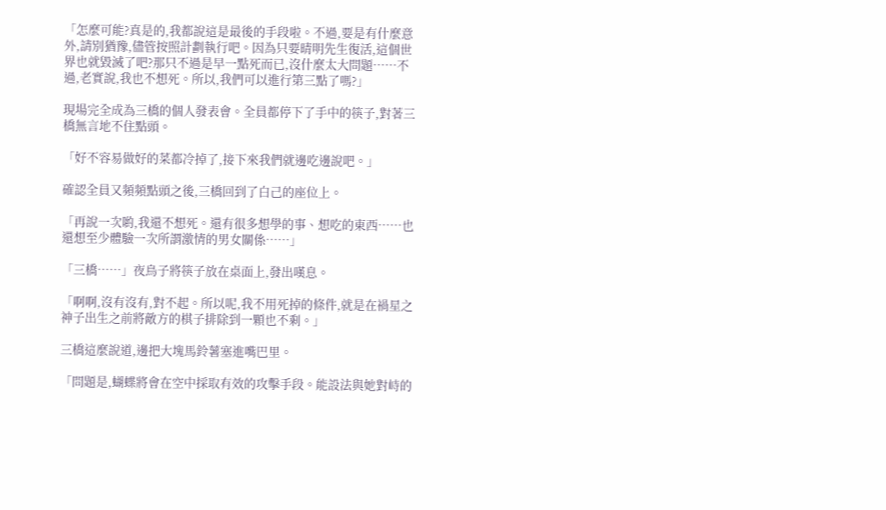「怎麼可能?真是的,我都說這是最後的手段啦。不過,要是有什麼意外,請別猶豫,儘管按照計劃執行吧。因為只要晴明先生復活,這個世界也就毀滅了吧?那只不過是早一點死而已,沒什麼太大問題……不過,老實說,我也不想死。所以,我們可以進行第三點了嗎?」

現場完全成為三橋的個人發表會。全員都停下了手中的筷子,對著三橋無言地不住點頭。

「好不容易做好的菜都冷掉了,接下來我們就邊吃邊說吧。」

確認全員又頻頻點頭之後,三橋回到了白己的座位上。

「再說一次喲,我還不想死。還有很多想學的事、想吃的東西……也還想至少體驗一次所謂激情的男女關係……」

「三橋……」夜鳥子將筷子放在桌面上,發出嘆息。

「啊啊,沒有沒有,對不起。所以呢,我不用死掉的條件,就是在禍星之神子出生之前將敵方的棋子排除到一顆也不剩。」

三橋這麼說道,邊把大塊馬鈴薯塞進嘴巴里。

「問題是,蝴蝶將會在空中採取有效的攻擊手段。能設法與她對峙的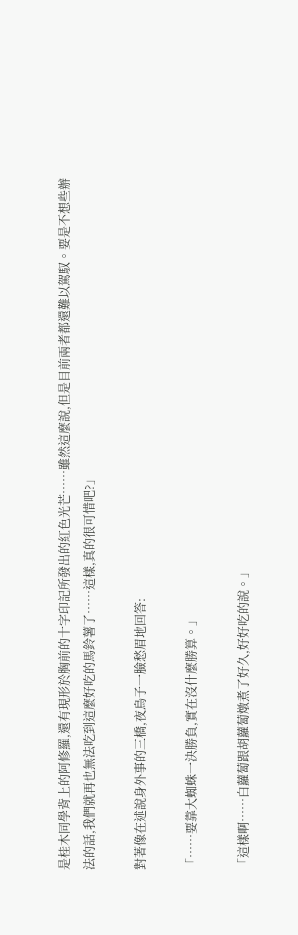是桂木同學背上的阿修羅,還有現形於胸前的十字印記所發出的紅色光芒……雖然這麼說,但是目前兩者都還難以駕馭。要是不想些辦法的話,我們就再也無法吃到這麼好吃的馬鈴薯了……這樣,真的很可惜吧?」

對著像在述說身外事的三橋,夜鳥子一臉愁眉地回答:

「……要靠大蜘蛛一決勝負,實在沒什麼勝算。」

「這樣啊……白蘿蔔跟胡蘿蔔燉煮了好久,好好吃的說。」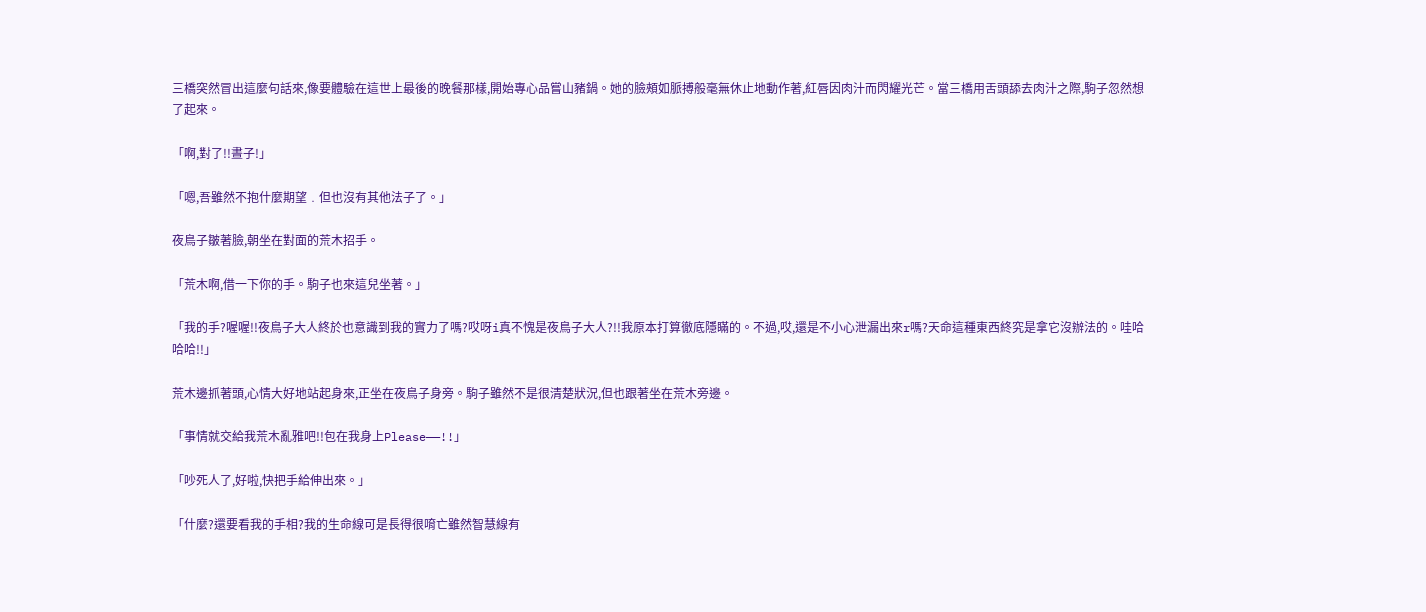三橋突然冒出這麼句話來,像要體驗在這世上最後的晚餐那樣,開始專心品嘗山豬鍋。她的臉頰如脈搏般毫無休止地動作著,紅唇因肉汁而閃耀光芒。當三橋用舌頭舔去肉汁之際,駒子忽然想了起來。

「啊,對了!!晝子!」

「嗯,吾雖然不抱什麼期望﹒但也沒有其他法子了。」

夜鳥子皺著臉,朝坐在對面的荒木招手。

「荒木啊,借一下你的手。駒子也來這兒坐著。」

「我的手?喔喔!!夜鳥子大人終於也意識到我的實力了嗎?哎呀i真不愧是夜鳥子大人?!!我原本打算徹底隱瞞的。不過,哎,還是不小心泄漏出來r嗎?天命這種東西終究是拿它沒辦法的。哇哈哈哈!!」

荒木邊抓著頭,心情大好地站起身來,正坐在夜鳥子身旁。駒子雖然不是很清楚狀況,但也跟著坐在荒木旁邊。

「事情就交給我荒木亂雅吧!!包在我身上Please——!!」

「吵死人了,好啦,快把手給伸出來。」

「什麼?還要看我的手相?我的生命線可是長得很唷亡雖然智慧線有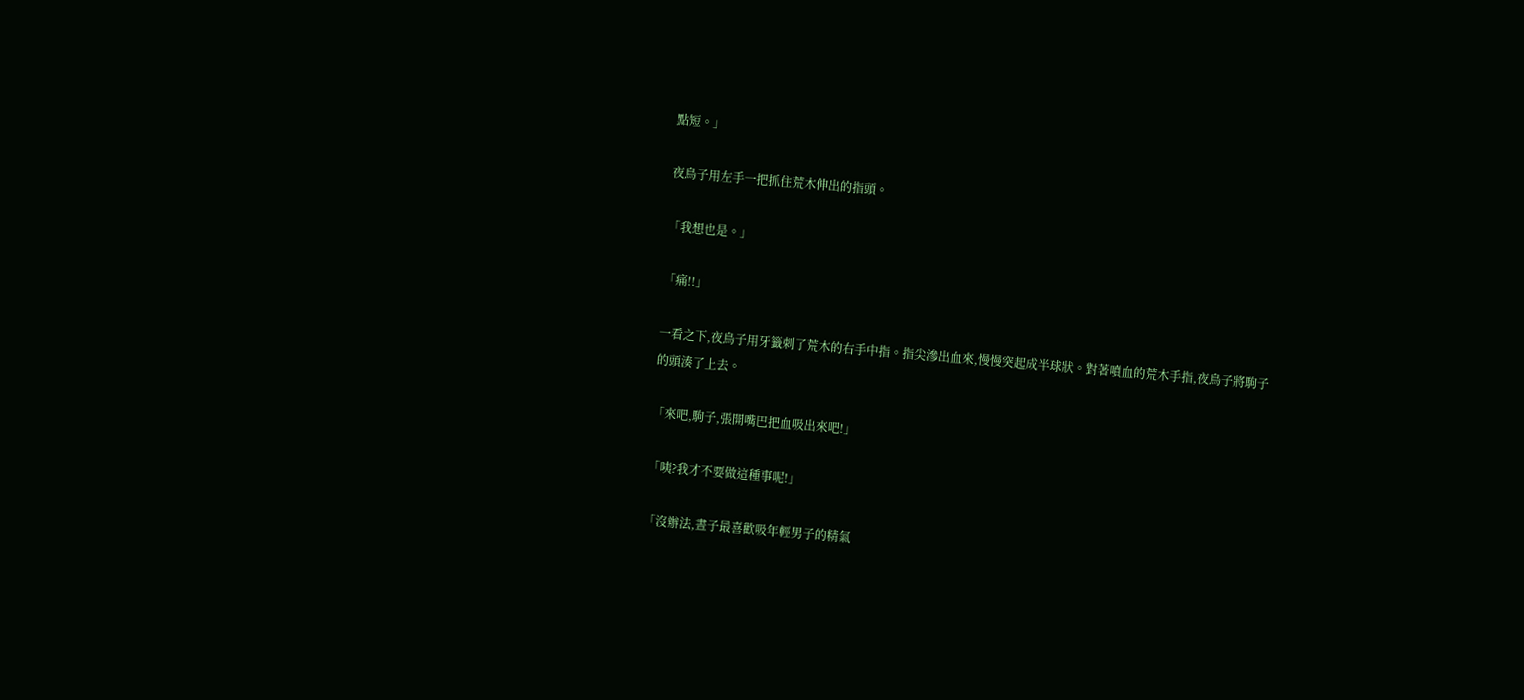點短。」

夜鳥子用左手一把抓住荒木伸出的指頭。

「我想也是。」

「痛!!」

一看之下,夜鳥子用牙籤刺了荒木的右手中指。指尖滲出血來,慢慢突起成半球狀。對著噴血的荒木手指,夜鳥子將駒子的頭湊了上去。

「來吧,駒子,張開嘴巴把血吸出來吧!」

「咦?我才不要做這種事呢!」

「沒辦法,晝子最喜歡吸年輕男子的精氣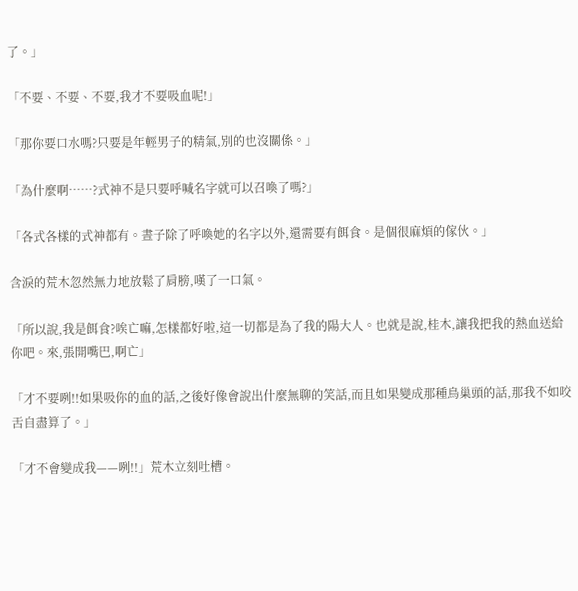了。」

「不要、不要、不要,我才不要吸血呢!」

「那你要口水嗎?只要是年輕男子的精氣,別的也沒關係。」

「為什麼啊……?式神不是只要呼喊名字就可以召喚了嗎?」

「各式各樣的式神都有。晝子除了呼喚她的名字以外,還需要有餌食。是個很麻煩的傢伙。」

含淚的荒木忽然無力地放鬆了肩膀,嘆了一口氣。

「所以說,我是餌食?唉亡嘛,怎樣都好啦,這一切都是為了我的陽大人。也就是說,桂木,讓我把我的熱血送給你吧。來,張開嘴巴,啊亡」

「才不要咧!!如果吸你的血的話,之後好像會說出什麼無聊的笑話,而且如果變成那種鳥巢頭的話,那我不如咬舌自盡算了。」

「才不會變成我——咧!!」荒木立刻吐槽。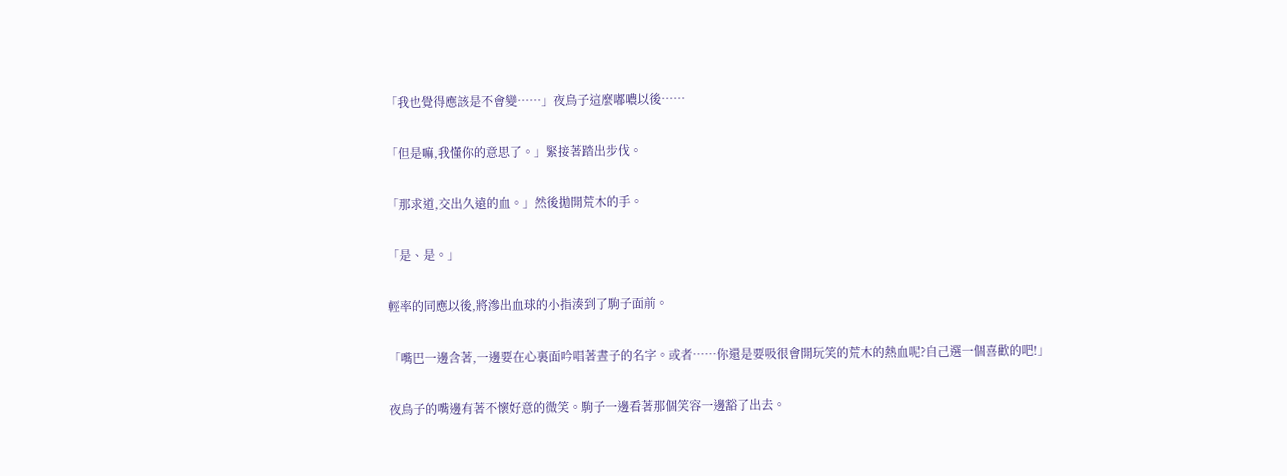「我也覺得應該是不會變……」夜鳥子這麼嘟噥以後……

「但是嘛,我懂你的意思了。」緊接著踏出步伐。

「那求道,交出久遠的血。」然後拋開荒木的手。

「是、是。」

輕率的同應以後,將滲出血球的小指湊到了駒子面前。

「嘴巴一邊含著,一邊要在心裏面吟唱著晝子的名字。或者……你還是要吸很會開玩笑的荒木的熱血呢?自己選一個喜歡的吧!」

夜鳥子的嘴邊有著不懷好意的微笑。駒子一邊看著那個笑容一邊豁了出去。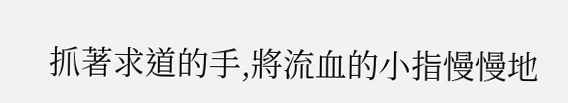抓著求道的手,將流血的小指慢慢地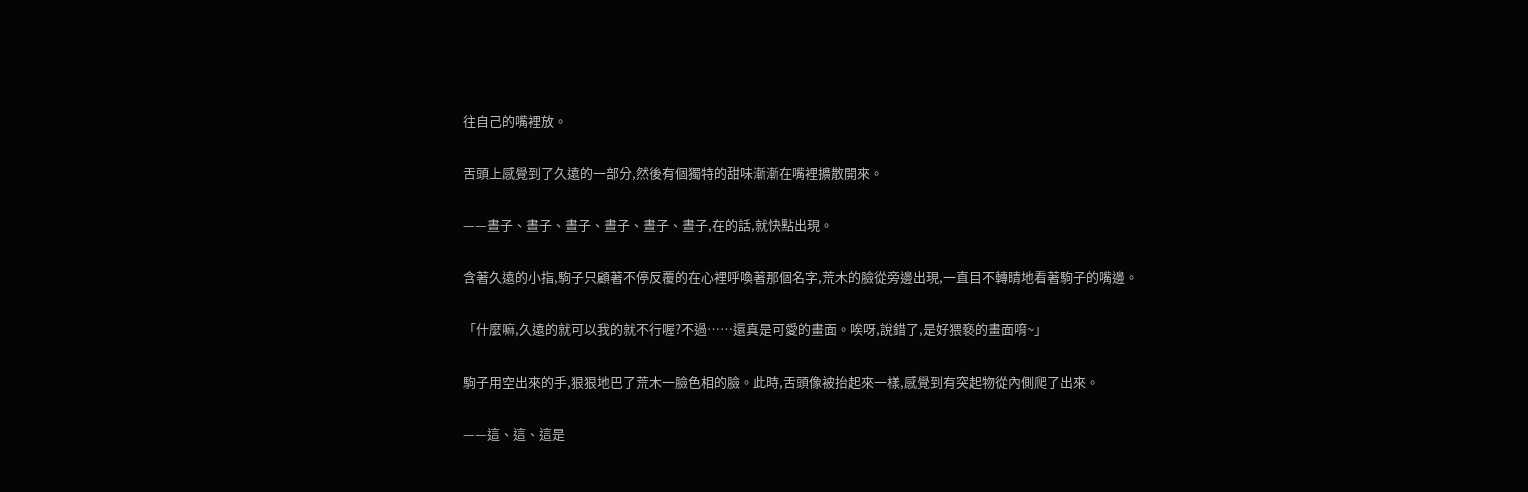往自己的嘴裡放。

舌頭上感覺到了久遠的一部分,然後有個獨特的甜味漸漸在嘴裡擴散開來。

——晝子、晝子、晝子、晝子、晝子、晝子,在的話,就快點出現。

含著久遠的小指,駒子只顧著不停反覆的在心裡呼喚著那個名字,荒木的臉從旁邊出現,一直目不轉睛地看著駒子的嘴邊。

「什麼嘛,久遠的就可以我的就不行喔?不過……還真是可愛的畫面。唉呀,說錯了,是好猥褻的畫面唷~」

駒子用空出來的手,狠狠地巴了荒木一臉色相的臉。此時,舌頭像被抬起來一樣,感覺到有突起物從內側爬了出來。

——這、這、這是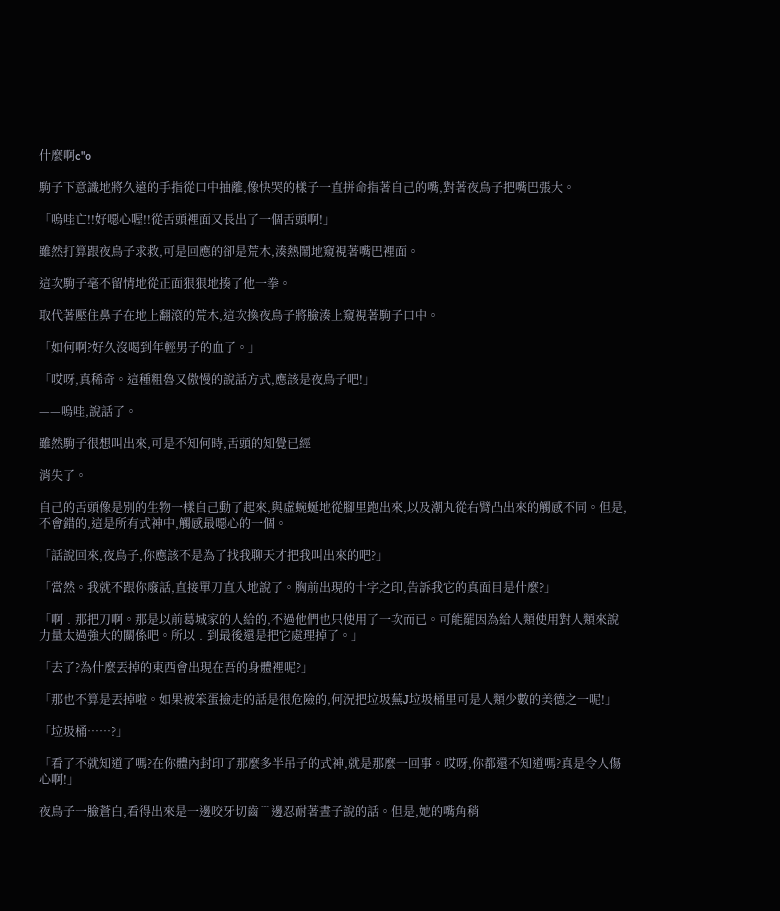什麼啊c"o

駒子下意識地將久遠的手指從口中抽離,像快哭的樣子一直拼命指著自己的嘴,對著夜鳥子把嘴巴張大。

「嗚哇亡!!好噁心喔!!從舌頭裡面又長出了一個舌頭啊!」

雖然打算跟夜鳥子求救,可是回應的卻是荒木,湊熱鬧地窺視著嘴巴裡面。

這次駒子毫不留情地從正面狠狠地揍了他一拳。

取代著壓住鼻子在地上翻滾的荒木,這次換夜鳥子將臉湊上窺視著駒子口中。

「如何啊?好久沒喝到年輕男子的血了。」

「哎呀,真稀奇。這種粗魯又傲慢的說話方式,應該是夜鳥子吧!」

——嗚哇,說話了。

雖然駒子很想叫出來,可是不知何時,舌頭的知覺已經

消失了。

自己的舌頭像是別的生物一樣自己動了起來,與虛蜿蜒地從腳里跑出來,以及潮丸從右臂凸出來的觸感不同。但是,不會錯的,這是所有式神中,觸感最噁心的一個。

「話說回來,夜鳥子,你應該不是為了找我聊天才把我叫出來的吧?」

「當然。我就不跟你廢話,直接單刀直入地說了。胸前出現的十字之印,告訴我它的真面目是什麼?」

「啊﹒那把刀啊。那是以前葛城家的人給的,不過他們也只使用了一次而已。可能罷因為給人類使用對人類來說力量太過強大的關係吧。所以﹒到最後還是把它處理掉了。」

「去了?為什麼丟掉的東西會出現在吾的身體裡呢?」

「那也不算是丟掉啦。如果被笨蛋撿走的話是很危險的,何況把垃圾蕪J垃圾桶里可是人類少數的美德之一呢!」

「垃圾桶……?」

「看了不就知道了嗎?在你體內封印了那麼多半吊子的式神,就是那麼一回事。哎呀,你都還不知道嗎?真是令人傷心啊!」

夜鳥子一臉蒼白,看得出來是一邊咬牙切齒﹉邊忍耐著晝子說的話。但是,她的嘴角稍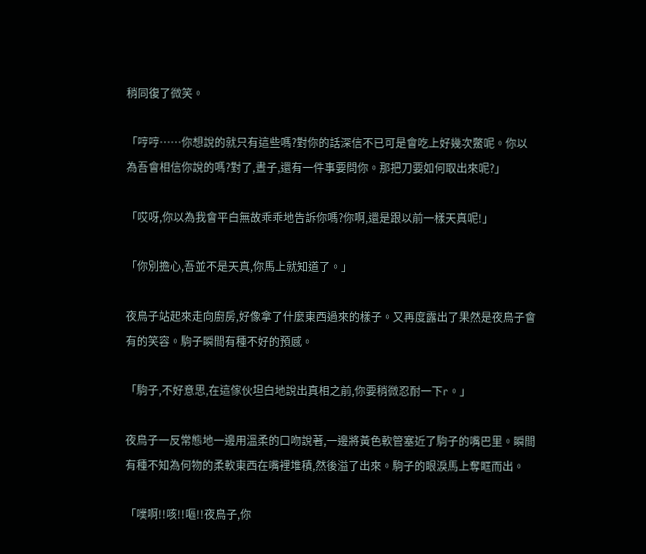稍同復了微笑。

「哼哼……你想說的就只有這些嗎?對你的話深信不已可是會吃上好幾次鱉呢。你以為吾會相信你說的嗎?對了,晝子,還有一件事要問你。那把刀要如何取出來呢?」

「哎呀,你以為我會平白無故乖乖地告訴你嗎?你啊,還是跟以前一樣天真呢!」

「你別擔心,吾並不是天真,你馬上就知道了。」

夜鳥子站起來走向廚房,好像拿了什麼東西過來的樣子。又再度露出了果然是夜鳥子會有的笑容。駒子瞬間有種不好的預感。

「駒子,不好意思,在這傢伙坦白地說出真相之前,你要稍微忍耐一下r。」

夜鳥子一反常態地一邊用溫柔的口吻說著,一邊將黃色軟管塞近了駒子的嘴巴里。瞬間有種不知為何物的柔軟東西在嘴裡堆積,然後溢了出來。駒子的眼淚馬上奪眶而出。

「噗啊!!咳!!嘔!!夜鳥子,你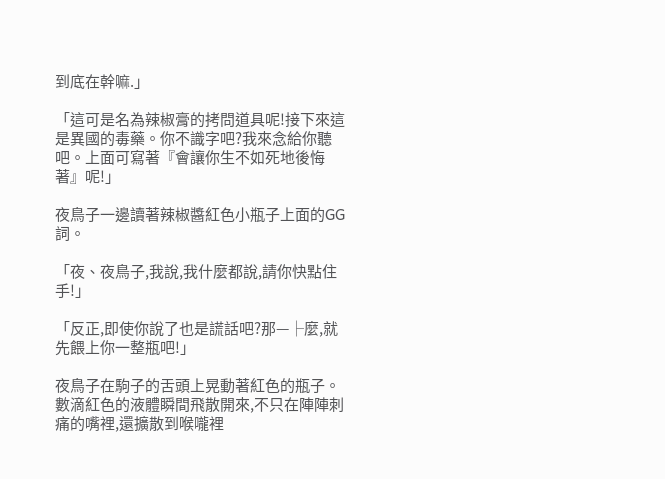到底在幹嘛.」

「這可是名為辣椒膏的拷問道具呢!接下來這是異國的毒藥。你不識字吧?我來念給你聽吧。上面可寫著『會讓你生不如死地後悔著』呢!」

夜鳥子一邊讀著辣椒醬紅色小瓶子上面的GG詞。

「夜、夜鳥子,我說,我什麼都說,請你快點住手!」

「反正,即使你說了也是謊話吧?那—├麼,就先餵上你一整瓶吧!」

夜鳥子在駒子的舌頭上晃動著紅色的瓶子。數滴紅色的液體瞬間飛散開來,不只在陣陣刺痛的嘴裡,還擴散到喉嚨裡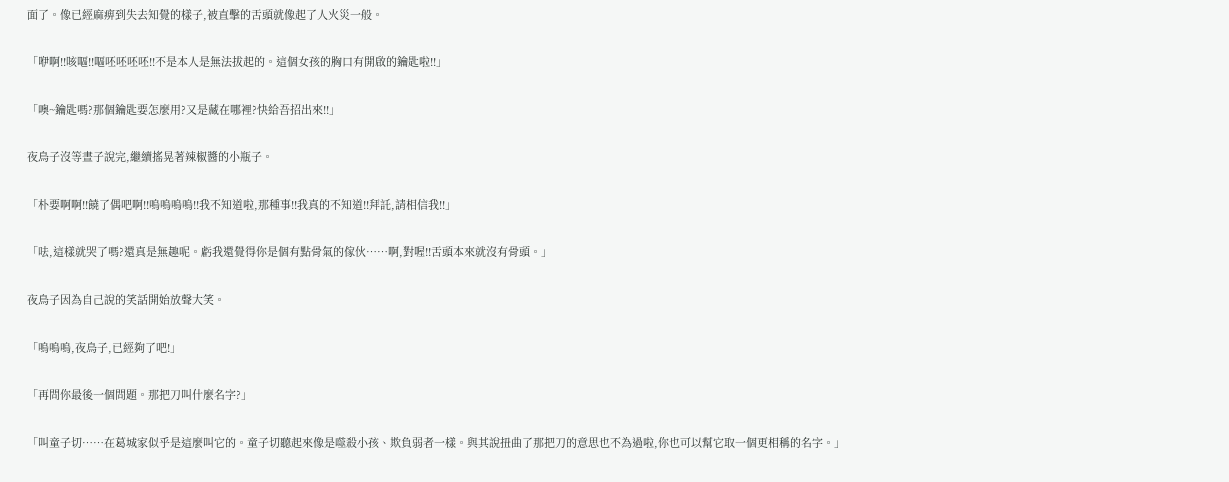面了。像已經麻痹到失去知覺的樣子,被直擊的舌頭就像起了人火災一般。

「咿啊!!咳嘔!!嘔呸呸呸呸!!不是本人是無法拔起的。這個女孩的胸口有開啟的鑰匙啦!!」

「噢~鑰匙嗎?那個鑰匙要怎麼用?又是藏在哪裡?快給吾招出來!!」

夜鳥子沒等晝子說完,繼續搖晃著辣椒醬的小瓶子。

「朴要啊啊!!饒了偶吧啊!!嗚嗚嗚嗚!!我不知道啦,那種事!!我真的不知道!!拜託,請相信我!!」

「呿,這樣就哭了嗎?還真是無趣呢。虧我還覺得你是個有點骨氣的傢伙……啊,對喔!!舌頭本來就沒有骨頭。」

夜鳥子因為自己說的笑話開始放聲大笑。

「嗚嗚嗚,夜鳥子,已經夠了吧!」

「再問你最後一個問題。那把刀叫什麼名字?」

「叫童子切……在葛城家似乎是這麼叫它的。童子切聽起來像是噬殺小孩、欺負弱者一樣。與其說扭曲了那把刀的意思也不為過啦,你也可以幫它取一個更相稱的名字。」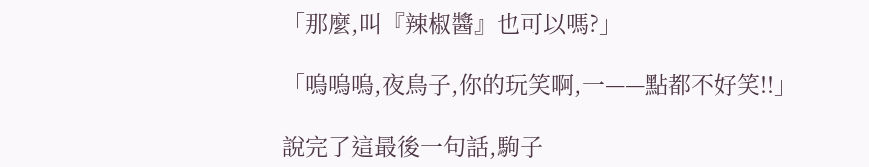「那麼,叫『辣椒醬』也可以嗎?」

「嗚嗚嗚,夜鳥子,你的玩笑啊,一——點都不好笑!!」

說完了這最後一句話,駒子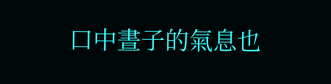口中晝子的氣息也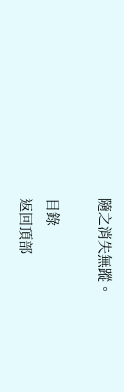隨之消失無蹤。

目錄
返回頂部